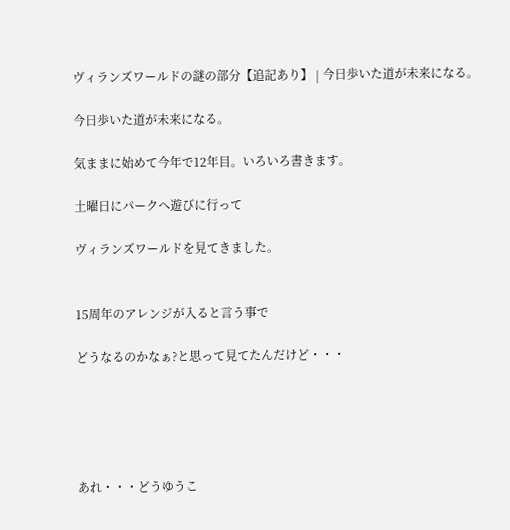ヴィランズワールドの謎の部分【追記あり】 | 今日歩いた道が未来になる。

今日歩いた道が未来になる。

気ままに始めて今年で12年目。いろいろ書きます。

土曜日にパークへ遊びに行って

ヴィランズワールドを見てきました。


15周年のアレンジが入ると言う事で

どうなるのかなぁ?と思って見てたんだけど・・・





あれ・・・どうゆうこ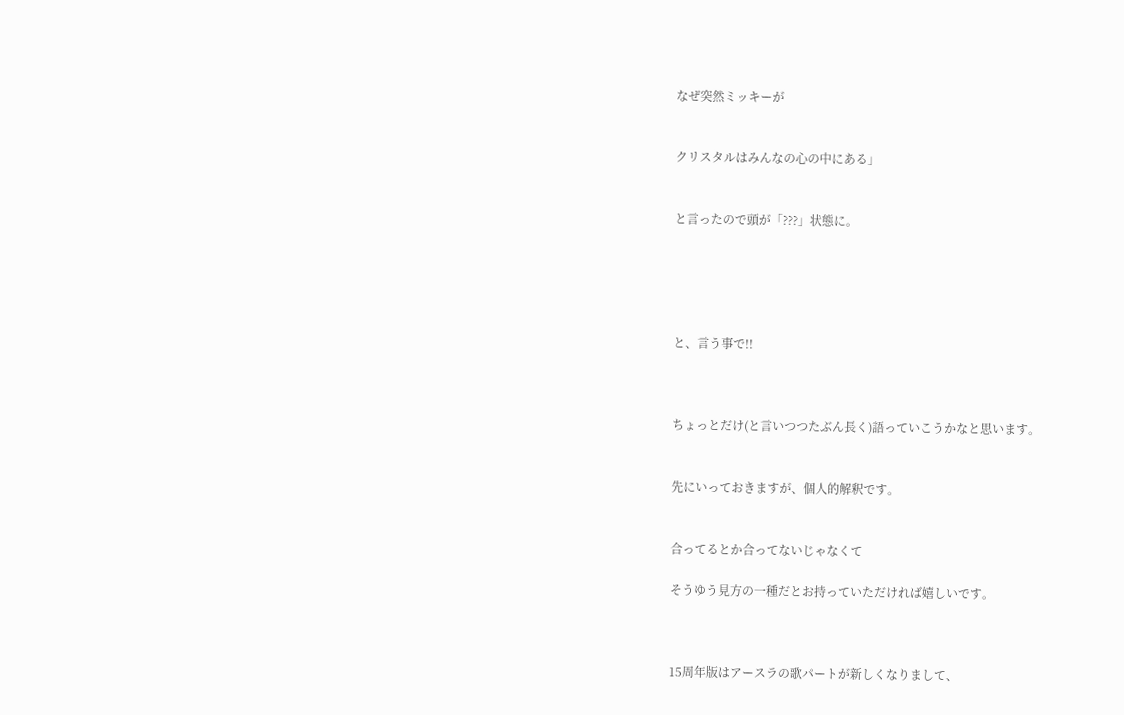なぜ突然ミッキーが


クリスタルはみんなの心の中にある」


と言ったので頭が「???」状態に。





と、言う事で!!



ちょっとだけ(と言いつつたぶん長く)語っていこうかなと思います。


先にいっておきますが、個人的解釈です。


合ってるとか合ってないじゃなくて

そうゆう見方の一種だとお持っていただければ嬉しいです。



15周年版はアースラの歌パートが新しくなりまして、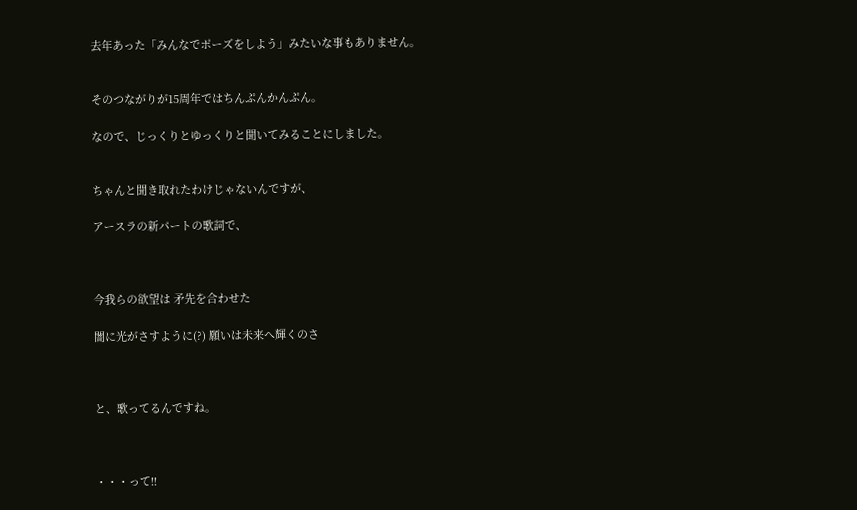去年あった「みんなでポーズをしよう」みたいな事もありません。


そのつながりが15周年ではちんぷんかんぷん。

なので、じっくりとゆっくりと聞いてみることにしました。


ちゃんと聞き取れたわけじゃないんですが、

アースラの新パートの歌詞で、



今我らの欲望は 矛先を合わせた

闇に光がさすように(?) 願いは未来へ輝くのさ



と、歌ってるんですね。



・・・って!!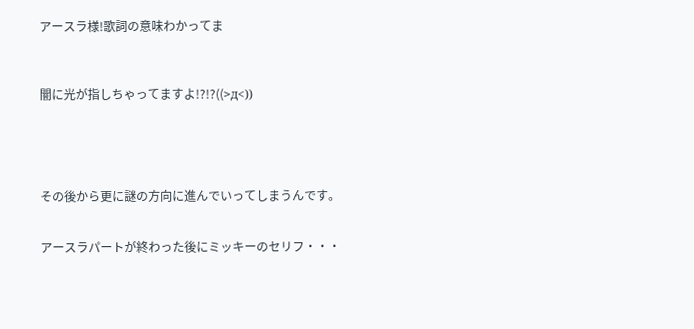アースラ様!歌詞の意味わかってま



闇に光が指しちゃってますよ!?!?((>д<))





その後から更に謎の方向に進んでいってしまうんです。


アースラパートが終わった後にミッキーのセリフ・・・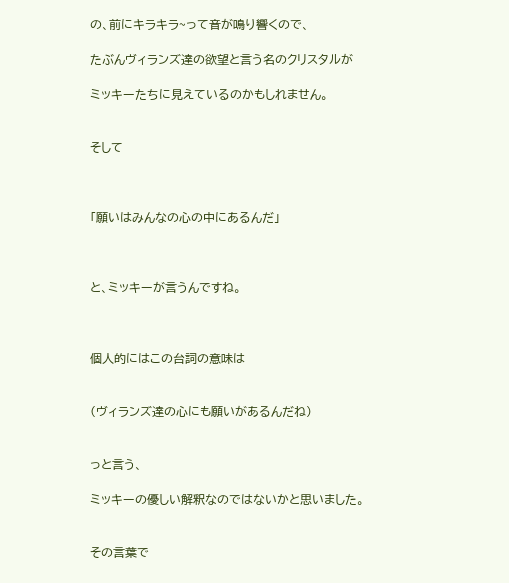の、前にキラキラ~って音が鳴り響くので、

たぶんヴィランズ達の欲望と言う名のクリスタルが

ミッキーたちに見えているのかもしれません。


そして



「願いはみんなの心の中にあるんだ」



と、ミッキーが言うんですね。



個人的にはこの台詞の意味は


(ヴィランズ達の心にも願いがあるんだね)


っと言う、

ミッキーの優しい解釈なのではないかと思いました。


その言葉で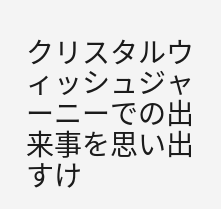クリスタルウィッシュジャーニーでの出来事を思い出すけ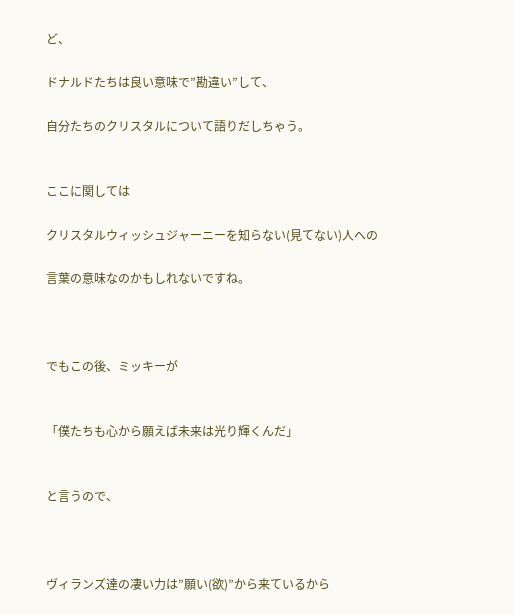ど、

ドナルドたちは良い意味で”勘違い”して、

自分たちのクリスタルについて語りだしちゃう。


ここに関しては

クリスタルウィッシュジャーニーを知らない(見てない)人への

言葉の意味なのかもしれないですね。



でもこの後、ミッキーが


「僕たちも心から願えば未来は光り輝くんだ」


と言うので、



ヴィランズ達の凄い力は”願い(欲)”から来ているから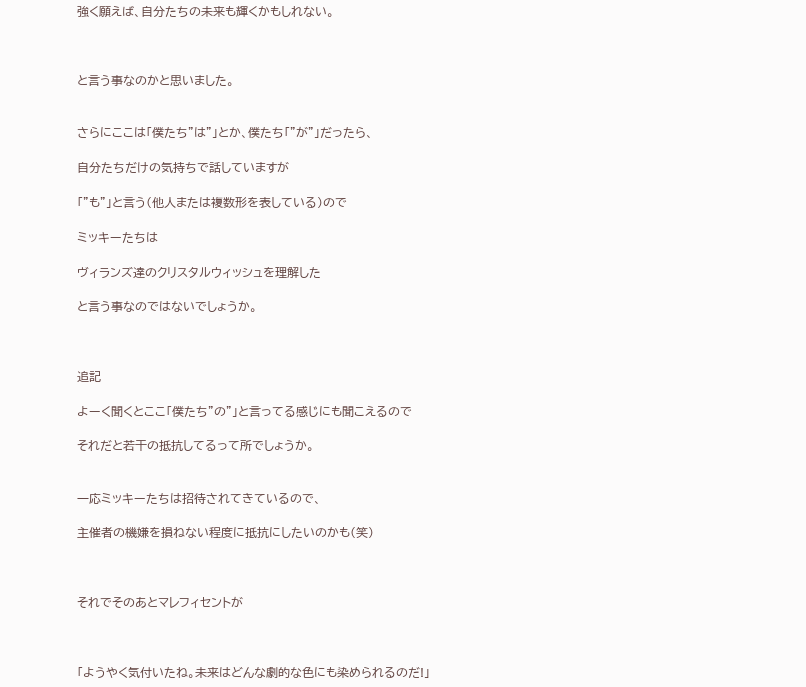強く願えば、自分たちの未来も輝くかもしれない。



と言う事なのかと思いました。


さらにここは「僕たち”は”」とか、僕たち「”が”」だったら、

自分たちだけの気持ちで話していますが

「”も”」と言う(他人または複数形を表している)ので

ミッキーたちは

ヴィランズ達のクリスタルウィッシュを理解した

と言う事なのではないでしょうか。



追記

よーく聞くとここ「僕たち”の”」と言ってる感じにも聞こえるので

それだと若干の抵抗してるって所でしょうか。


一応ミッキーたちは招待されてきているので、

主催者の機嫌を損ねない程度に抵抗にしたいのかも(笑)



それでそのあとマレフィセントが



「ようやく気付いたね。未来はどんな劇的な色にも染められるのだ!」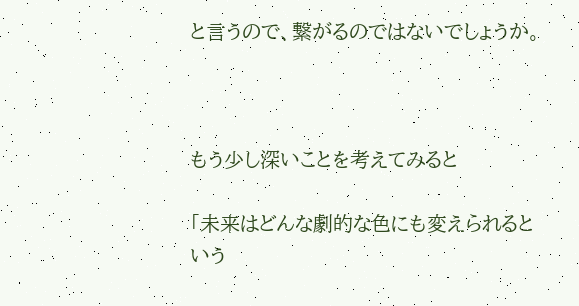と言うので、繋がるのではないでしょうか。



もう少し深いことを考えてみると

「未来はどんな劇的な色にも変えられるという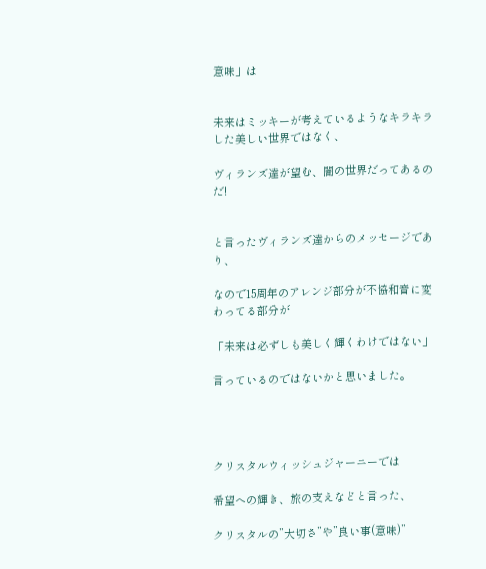意味」は


未来はミッキーが考えているようなキラキラした美しい世界ではなく、

ヴィランズ達が望む、闇の世界だってあるのだ!


と言ったヴィランズ達からのメッセージであり、

なので15周年のアレンジ部分が不協和音に変わってる部分が

「未来は必ずしも美しく輝くわけではない」

言っているのではないかと思いました。




クリスタルウィッシュジャーニーでは

希望への輝き、旅の支えなどと言った、

クリスタルの”大切さ”や”良い事(意味)”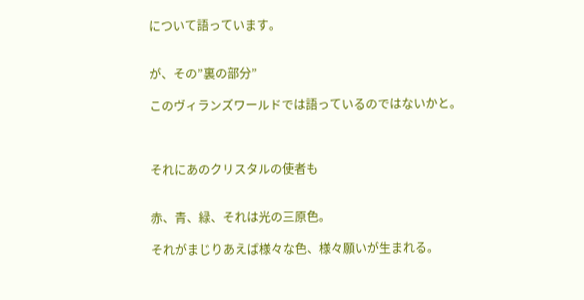について語っています。


が、その”裏の部分”

このヴィランズワールドでは語っているのではないかと。



それにあのクリスタルの使者も


赤、青、緑、それは光の三原色。

それがまじりあえば様々な色、様々願いが生まれる。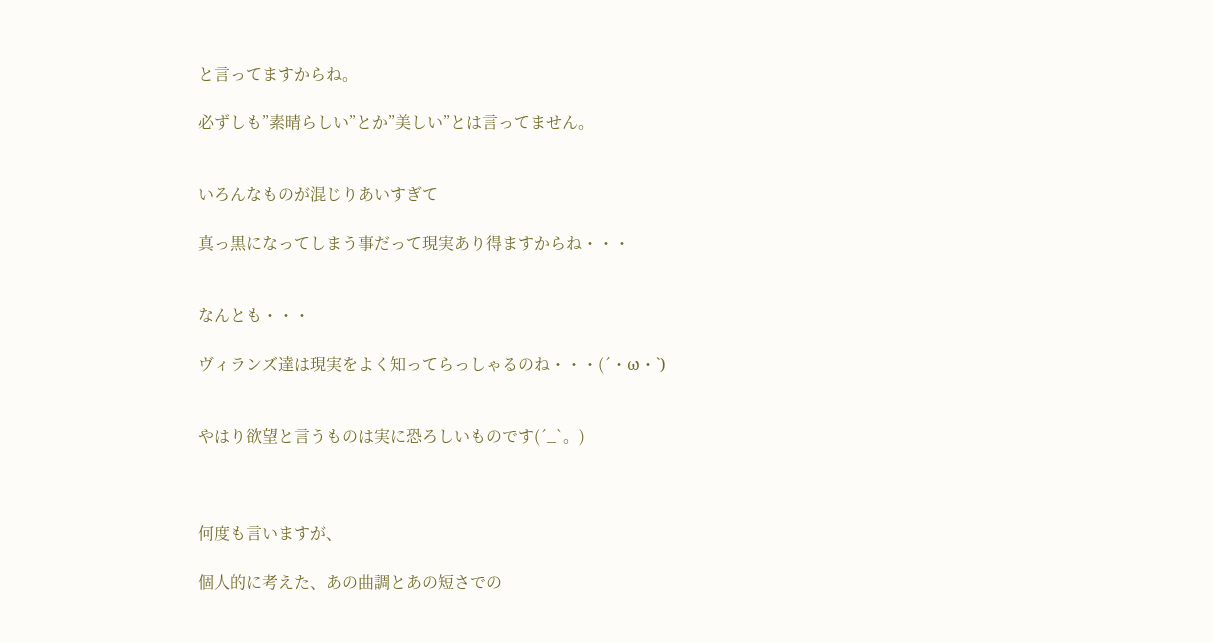と言ってますからね。

必ずしも”素晴らしい”とか”美しい”とは言ってません。


いろんなものが混じりあいすぎて

真っ黒になってしまう事だって現実あり得ますからね・・・


なんとも・・・

ヴィランズ達は現実をよく知ってらっしゃるのね・・・(´・ω・`)


やはり欲望と言うものは実に恐ろしいものです(´_`。)



何度も言いますが、

個人的に考えた、あの曲調とあの短さでの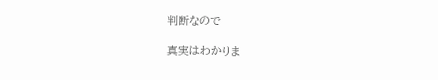判断なので

真実はわかりま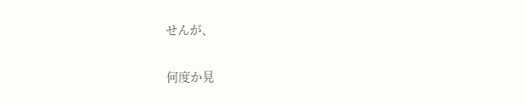せんが、

何度か見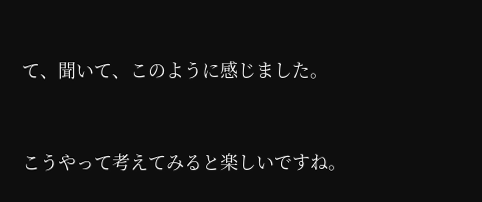て、聞いて、このように感じました。


こうやって考えてみると楽しいですね。